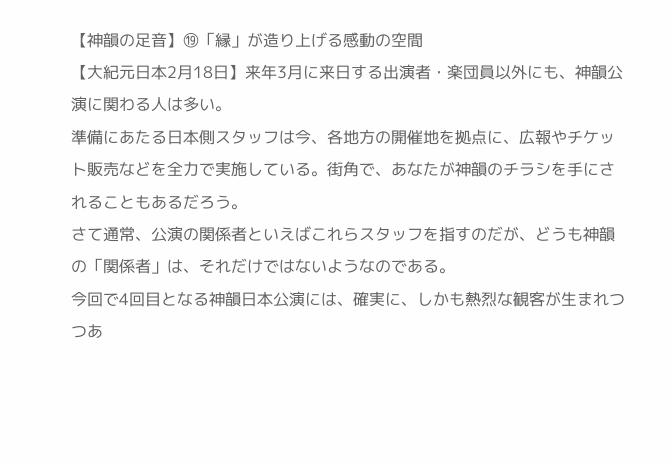【神韻の足音】⑲「縁」が造り上げる感動の空間
【大紀元日本2月18日】来年3月に来日する出演者・楽団員以外にも、神韻公演に関わる人は多い。
準備にあたる日本側スタッフは今、各地方の開催地を拠点に、広報やチケット販売などを全力で実施している。街角で、あなたが神韻のチラシを手にされることもあるだろう。
さて通常、公演の関係者といえばこれらスタッフを指すのだが、どうも神韻の「関係者」は、それだけではないようなのである。
今回で4回目となる神韻日本公演には、確実に、しかも熱烈な観客が生まれつつあ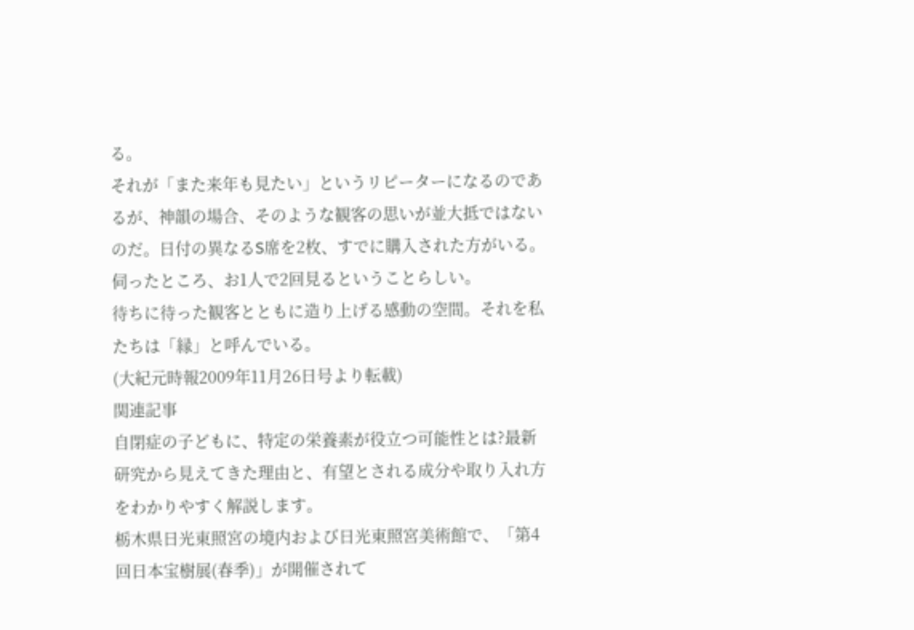る。
それが「また来年も見たい」というリピーターになるのであるが、神韻の場合、そのような観客の思いが並大抵ではないのだ。日付の異なるS席を2枚、すでに購入された方がいる。伺ったところ、お1人で2回見るということらしい。
待ちに待った観客とともに造り上げる感動の空間。それを私たちは「縁」と呼んでいる。
(大紀元時報2009年11月26日号より転載)
関連記事
自閉症の子どもに、特定の栄養素が役立つ可能性とは?最新研究から見えてきた理由と、有望とされる成分や取り入れ方をわかりやすく解説します。
栃木県日光東照宮の境内および日光東照宮美術館で、「第4回日本宝樹展(春季)」が開催されて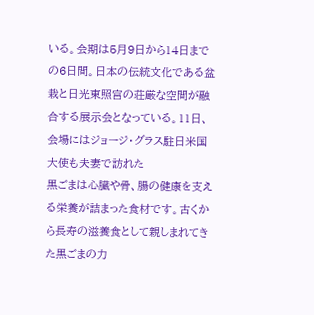いる。会期は5月9日から14日までの6日間。日本の伝統文化である盆栽と日光東照宮の荘厳な空間が融合する展示会となっている。11日、会場にはジョージ・グラス駐日米国大使も夫妻で訪れた
黒ごまは心臓や骨、腸の健康を支える栄養が詰まった食材です。古くから長寿の滋養食として親しまれてきた黒ごまの力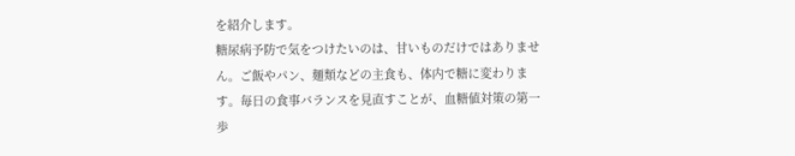を紹介します。
糖尿病予防で気をつけたいのは、甘いものだけではありません。ご飯やパン、麺類などの主食も、体内で糖に変わります。毎日の食事バランスを見直すことが、血糖値対策の第一歩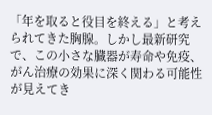「年を取ると役目を終える」と考えられてきた胸腺。しかし最新研究で、この小さな臓器が寿命や免疫、がん治療の効果に深く関わる可能性が見えてき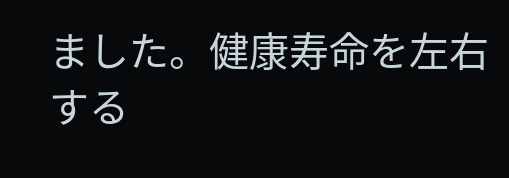ました。健康寿命を左右する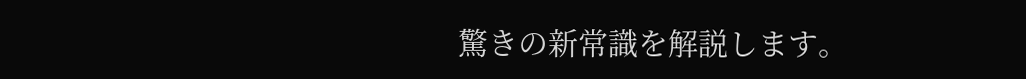驚きの新常識を解説します。